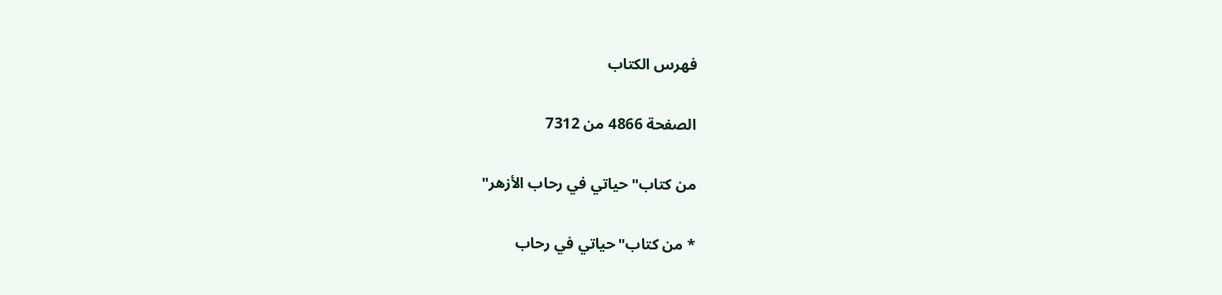فهرس الكتاب

الصفحة 4866 من 7312

من كتاب"حياتي في رحاب الأزهر"

* من كتاب"حياتي في رحاب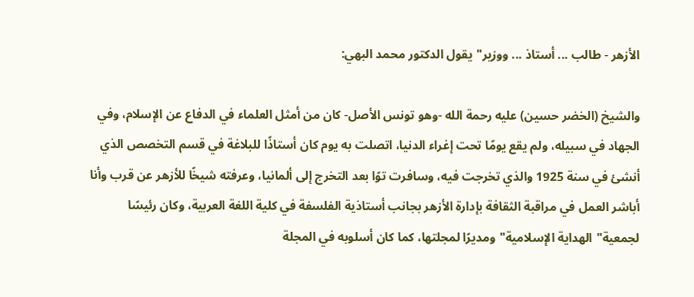الأزهر - طالب ... أستاذ ... ووزير"يقول الدكتور محمد البهي:

والشيخ (الخضر حسين) عليه رحمة الله -وهو تونس الأصل- كان من أمثل العلماء في الدفاع عن الإسلام، وفي الجهاد في سبيله، ولم يقع يومًا تحت إغراء الدنيا، اتصلت به يوم كان أستاذًا للبلاغة في قسم التخصص الذي أنشئ في سنة 1925 والذي تخرجت فيه، وسافرت توًا بعد التخرج إلى ألمانيا، وعرفته شيخًا للأزهر عن قرب وأنا أباشر العمل في مراقبة الثقافة بإدارة الأزهر بجانب أستاذية الفلسفة في كلية اللغة العربية، وكان رئيسًا لجمعية"الهداية الإسلامية"ومديرًا لمجلتها، كما كان أسلوبه في المجلة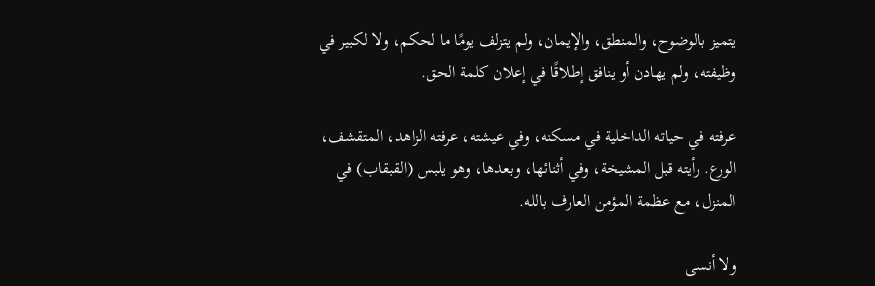يتميز بالوضوح، والمنطق، والإيمان، ولم يتزلف يومًا ما لحكم، ولا لكبير في وظيفته، ولم يهادن أو ينافق إطلاقًا في إعلان كلمة الحق.

عرفته في حياته الداخلية في مسكنه، وفي عيشته، عرفته الزاهد، المتقشف، الورع. رأيته قبل المشيخة، وفي أثنائها، وبعدها، وهو يلبس (القبقاب) في المنزل، مع عظمة المؤمن العارف بالله.

ولا أنسى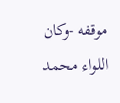موقفه -وكان اللواء محمد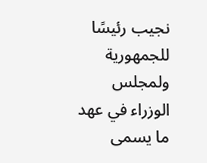نجيب رئيسًا للجمهورية ولمجلس الوزراء في عهد ما يسمى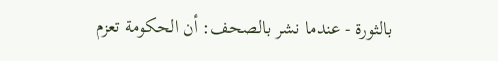بالثورة - عندما نشر بالصحف: أن الحكومة تعزم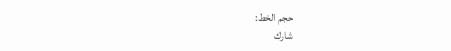حجم الخط:
شارك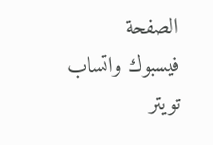الصفحة
فيسبوك واتساب تويتر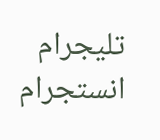تليجرام انستجرام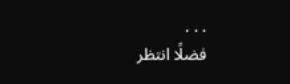. . .
فضلًا انتظر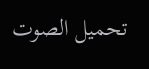تحميل الصوت